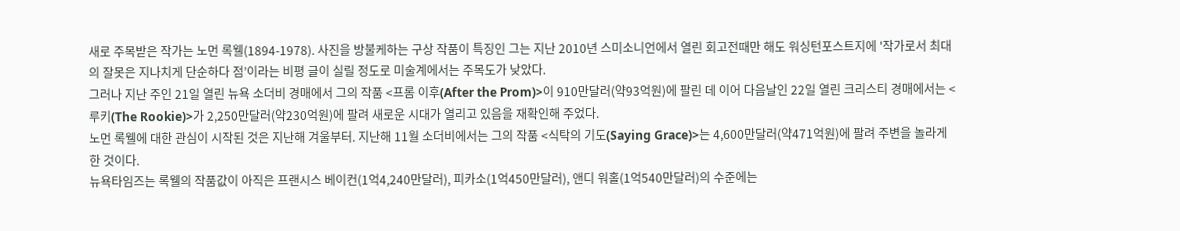새로 주목받은 작가는 노먼 록웰(1894-1978). 사진을 방불케하는 구상 작품이 특징인 그는 지난 2010년 스미소니언에서 열린 회고전때만 해도 워싱턴포스트지에 '작가로서 최대의 잘못은 지나치게 단순하다 점’이라는 비평 글이 실릴 정도로 미술계에서는 주목도가 낮았다.
그러나 지난 주인 21일 열린 뉴욕 소더비 경매에서 그의 작품 <프롬 이후(After the Prom)>이 910만달러(약93억원)에 팔린 데 이어 다음날인 22일 열린 크리스티 경매에서는 <루키(The Rookie)>가 2,250만달러(약230억원)에 팔려 새로운 시대가 열리고 있음을 재확인해 주었다.
노먼 록웰에 대한 관심이 시작된 것은 지난해 겨울부터. 지난해 11월 소더비에서는 그의 작품 <식탁의 기도(Saying Grace)>는 4,600만달러(약471억원)에 팔려 주변을 놀라게 한 것이다.
뉴욕타임즈는 록웰의 작품값이 아직은 프랜시스 베이컨(1억4,240만달러), 피카소(1억450만달러), 앤디 워홀(1억540만달러)의 수준에는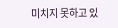미치지 못하고 있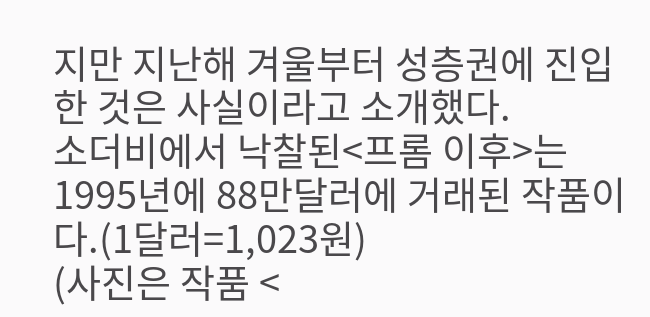지만 지난해 겨울부터 성층권에 진입한 것은 사실이라고 소개했다.
소더비에서 낙찰된<프롬 이후>는 1995년에 88만달러에 거래된 작품이다.(1달러=1,023원)
(사진은 작품 <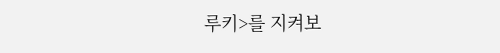루키>를 지켜보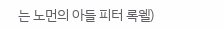는 노먼의 아들 피터 록웰)